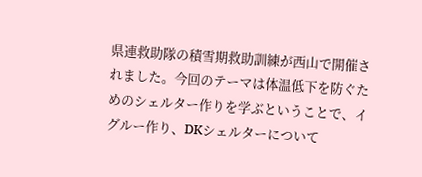県連救助隊の積雪期救助訓練が西山で開催されました。今回のテーマは体温低下を防ぐためのシェルター作りを学ぶということで、イグルー作り、DKシェルターについて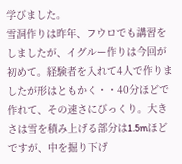学びました。
雪洞作りは昨年、フウロでも講習をしましたが、イグルー作りは今回が初めて。経験者を入れて4人で作りましたが形はともかく・・40分ほどで作れて、その速さにびっくり。大きさは雪を積み上げる部分は1.5mほどですが、中を掘り下げ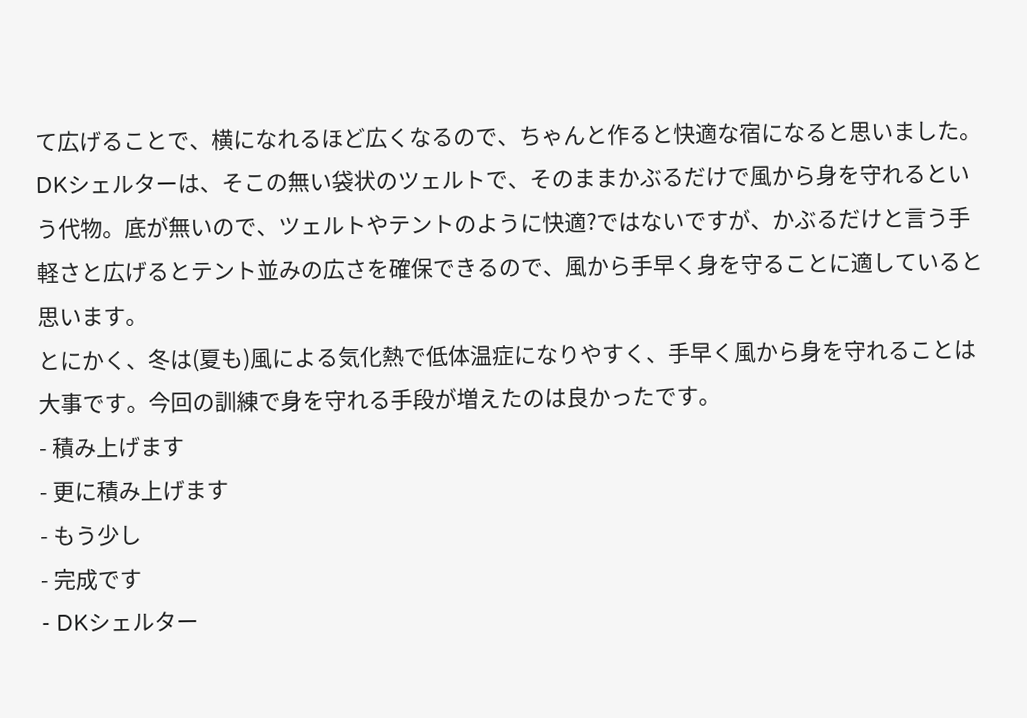て広げることで、横になれるほど広くなるので、ちゃんと作ると快適な宿になると思いました。
DKシェルターは、そこの無い袋状のツェルトで、そのままかぶるだけで風から身を守れるという代物。底が無いので、ツェルトやテントのように快適?ではないですが、かぶるだけと言う手軽さと広げるとテント並みの広さを確保できるので、風から手早く身を守ることに適していると思います。
とにかく、冬は(夏も)風による気化熱で低体温症になりやすく、手早く風から身を守れることは大事です。今回の訓練で身を守れる手段が増えたのは良かったです。
- 積み上げます
- 更に積み上げます
- もう少し
- 完成です
- DKシェルター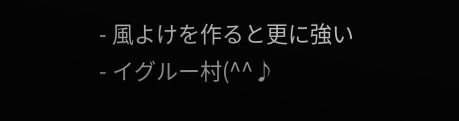- 風よけを作ると更に強い
- イグルー村(^^♪